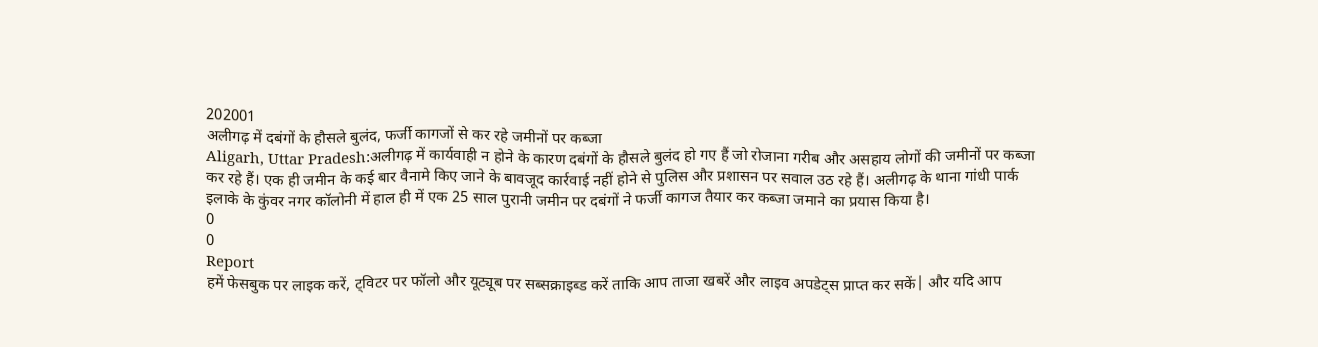202001
अलीगढ़ में दबंगों के हौसले बुलंद, फर्जी कागजों से कर रहे जमीनों पर कब्जा
Aligarh, Uttar Pradesh:अलीगढ़ में कार्यवाही न होने के कारण दबंगों के हौसले बुलंद हो गए हैं जो रोजाना गरीब और असहाय लोगों की जमीनों पर कब्जा कर रहे हैं। एक ही जमीन के कई बार वैनामे किए जाने के बावजूद कार्रवाई नहीं होने से पुलिस और प्रशासन पर सवाल उठ रहे हैं। अलीगढ़ के थाना गांधी पार्क इलाके के कुंवर नगर कॉलोनी में हाल ही में एक 25 साल पुरानी जमीन पर दबंगों ने फर्जी कागज तैयार कर कब्जा जमाने का प्रयास किया है।
0
0
Report
हमें फेसबुक पर लाइक करें, ट्विटर पर फॉलो और यूट्यूब पर सब्सक्राइब्ड करें ताकि आप ताजा खबरें और लाइव अपडेट्स प्राप्त कर सकें| और यदि आप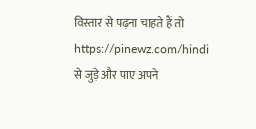विस्तार से पढ़ना चाहते हैं तो https://pinewz.com/hindi से जुड़े और पाए अपने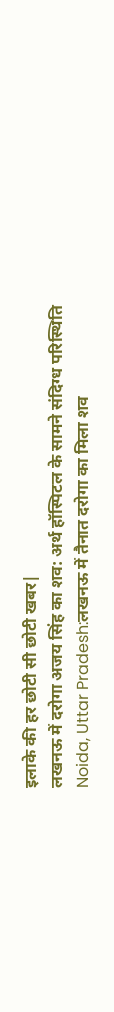इलाके की हर छोटी सी छोटी खबर|
लखनऊ में दरोगा अजय सिंह का शव: अर्थ हॉस्पिटल के सामने संदिग्ध परिस्थिति
Noida, Uttar Pradesh:लखनऊ में तैनात दरोगा का मिला शव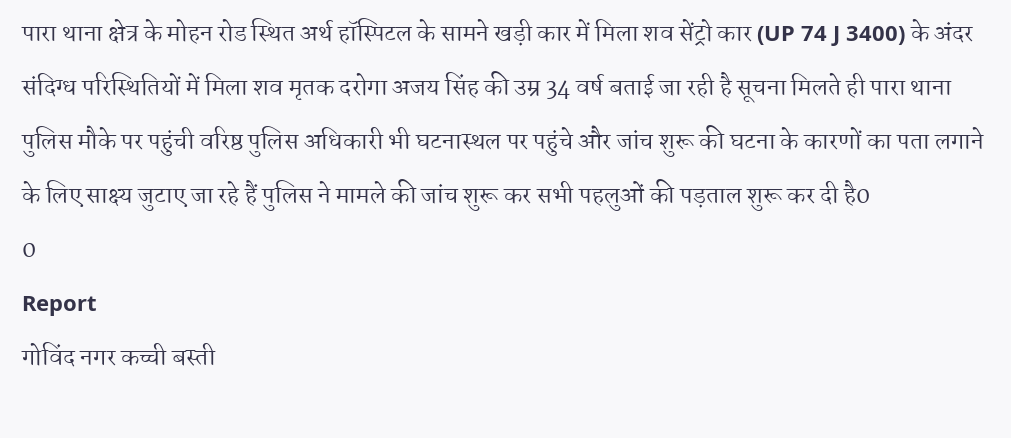पारा थाना क्षेत्र के मोहन रोड स्थित अर्थ हॉस्पिटल के सामने खड़ी कार में मिला शव सेंट्रो कार (UP 74 J 3400) के अंदर संदिग्ध परिस्थितियों में मिला शव मृतक दरोगा अजय सिंह की उम्र 34 वर्ष बताई जा रही है सूचना मिलते ही पारा थाना पुलिस मौके पर पहुंची वरिष्ठ पुलिस अधिकारी भी घटनास्थल पर पहुंचे और जांच शुरू की घटना के कारणों का पता लगाने के लिए साक्ष्य जुटाए जा रहे हैं पुलिस ने मामले की जांच शुरू कर सभी पहलुओं की पड़ताल शुरू कर दी है0
0
Report
गोविंद नगर कच्ची बस्ती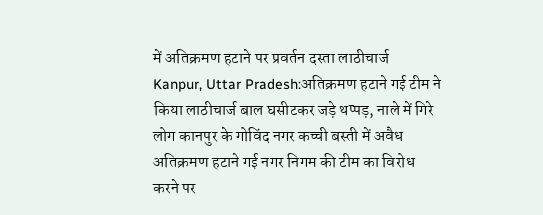में अतिक्रमण हटाने पर प्रवर्तन दस्ता लाठीचार्ज
Kanpur, Uttar Pradesh:अतिक्रमण हटाने गई टीम ने किया लाठीचार्ज बाल घसीटकर जड़े थप्पड़, नाले में गिरे लोग कानपुर के गोविंद नगर कच्ची बस्ती में अवैध अतिक्रमण हटाने गई नगर निगम की टीम का विरोध करने पर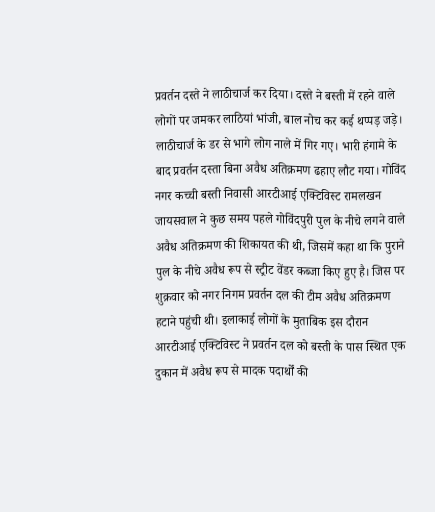प्रवर्तन दस्ते ने लाठीचार्ज कर दिया। दस्ते ने बस्ती में रहने वाले लोगों पर जमकर लाठियां भांजी, बाल नोच कर कई थप्पड़ जड़े। लाठीचार्ज के डर से भागे लोग नाले में गिर गए। भारी हंगामे के बाद प्रवर्तन दस्ता बिना अवैध अतिक्रमण ढहाए लौट गया। गोविंद नगर कच्ची बस्ती निवासी आरटीआई एक्टिविस्ट रामलखन जायसवाल ने कुछ समय पहले गोविंदपुरी पुल के नीचे लगने वाले अवैध अतिक्रमण की शिकायत की थी, जिसमें कहा था कि पुराने पुल के नीचे अवैध रूप से स्ट्रीट वेंडर कब्जा किए हुए है। जिस पर शुक्रवार को नगर निगम प्रवर्तन दल की टीम अवैध अतिक्रमण हटाने पहुंची थी। इलाकाई लोगों के मुताबिक इस दौरान आरटीआई एक्टिविस्ट ने प्रवर्तन दल को बस्ती के पास स्थित एक दुकान में अवैध रूप से मादक पदार्थों की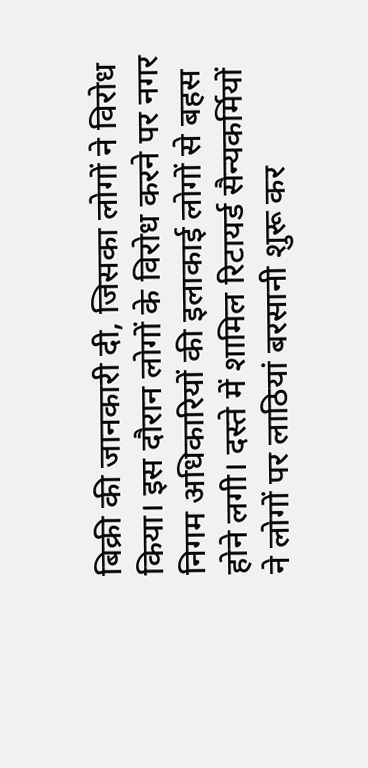बिक्री की जानकारी दी, जिसका लोगों ने विरोध किया। इस दौरान लोगों के विरोध करने पर नगर निगम अधिकारियों की इलाकाई लोगों से बहस होने लगी। दस्ते में शामिल रिटायर्ड सैन्यकर्मियों ने लोगों पर लाठियां बरसानी शुरू कर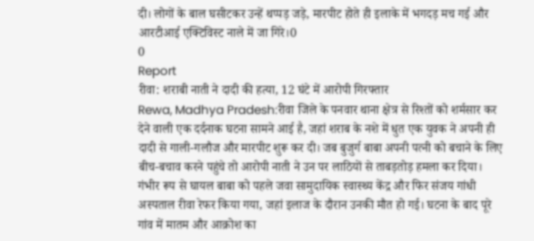दी। लोगों के बाल घसीटकर उन्हें थप्पड़ जड़े, मारपीट होते ही इलाके में भगदड़ मच गई और आरटीआई एक्टिविस्ट नाले में जा गिरे।0
0
Report
रीवा: शराबी नाती ने दादी की हत्या, 12 घंटे में आरोपी गिरफ्तार
Rewa, Madhya Pradesh:रीवा जिले के पनवार थाना क्षेत्र से रिश्तों को शर्मसार कर देने वाली एक दर्दनाक घटना सामने आई है, जहां शराब के नशे में धुत एक युवक ने अपनी ही दादी से गाली-गलौज और मारपीट शुरू कर दी। जब बुजुर्ग बाबा अपनी पत्नी को बचाने के लिए बीच-बचाव करने पहुंचे तो आरोपी नाती ने उन पर लाठियों से ताबड़तोड़ हमला कर दिया। गंभीर रूप से घायल बाबा को पहले जवा सामुदायिक स्वास्थ्य केंद्र और फिर संजय गांधी अस्पताल रीवा रेफर किया गया, जहां इलाज के दौरान उनकी मौत हो गई। घटना के बाद पूरे गांव में मातम और आक्रोश का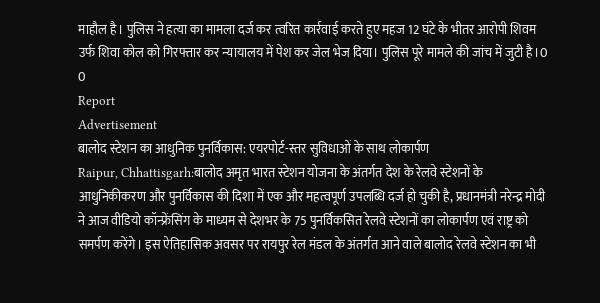माहौल है। पुलिस ने हत्या का मामला दर्ज कर त्वरित कार्रवाई करते हुए महज 12 घंटे के भीतर आरोपी शिवम उर्फ शिवा कोल को गिरफ्तार कर न्यायालय में पेश कर जेल भेज दिया। पुलिस पूरे मामले की जांच में जुटी है।0
0
Report
Advertisement
बालोद स्टेशन का आधुनिक पुनर्विकास: एयरपोर्ट-स्तर सुविधाओं के साथ लोकार्पण
Raipur, Chhattisgarh:बालोद अमृत भारत स्टेशन योजना के अंतर्गत देश के रेलवे स्टेशनों के आधुनिकीकरण और पुनर्विकास की दिशा में एक और महत्वपूर्ण उपलब्धि दर्ज हो चुकी है, प्रधानमंत्री नरेन्द्र मोदी ने आज वीडियो कॉन्फ्रेंसिंग के माध्यम से देशभर के 75 पुनर्विकसित रेलवे स्टेशनों का लोकार्पण एवं राष्ट्र को समर्पण करेंगे। इस ऐतिहासिक अवसर पर रायपुर रेल मंडल के अंतर्गत आने वाले बालोद रेलवे स्टेशन का भी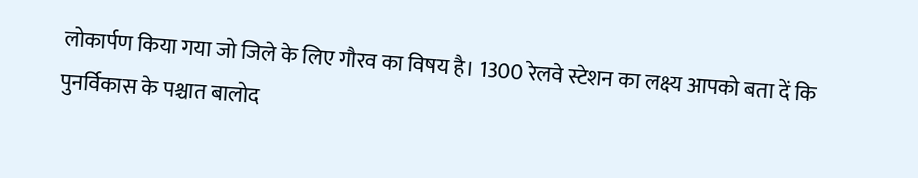लोकार्पण किया गया जो जिले के लिए गौरव का विषय है। 1300 रेलवे स्टेशन का लक्ष्य आपको बता दें कि पुनर्विकास के पश्चात बालोद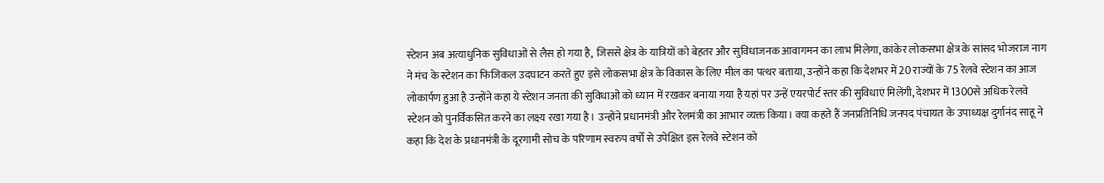स्टेशन अब अत्याधुनिक सुविधाओं से लैस हो गया है, जिससे क्षेत्र के यात्रियों को बेहतर और सुविधाजनक आवागमन का लाभ मिलेगा, कांकेर लोकसभा क्षेत्र के सांसद भोजराज नाग ने मंच के स्टेशन का फिजिकल उदघाटन करते हुए इसे लोकसभा क्षेत्र के विकास के लिए मील का पत्थर बताया, उन्होंने कहा कि देशभर में 20 राज्यों के 75 रेलवे स्टेशन का आज लोकार्पण हुआ है उन्होंने कहा ये स्टेशन जनता की सुविधाओं को ध्यान में रखकर बनाया गया है यहां पर उन्हें एयरपोर्ट स्तर की सुविधाएं मिलेंगी, देशभर में 1300से अधिक रेलवे स्टेशन को पुनर्विकसित करने का लक्ष्य रखा गया है। उन्होंने प्रधानमंत्री और रेलमंत्री का आभार व्यक्त किया। क्या कहते हैं जनप्रतिनिधि जनपद पंचायत के उपाध्यक्ष दुर्गानंद साहू ने कहा कि देश के प्रधानमंत्री के दूरगामी सोच के परिणाम स्वरुप वर्षों से उपेक्षित इस रेलवे स्टेशन को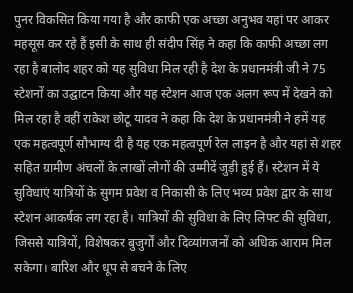पुनर विकसित किया गया है और काफी एक अच्छा अनुभव यहां पर आकर महसूस कर रहे हैं इसी के साथ ही संदीप सिंह ने कहा कि काफी अच्छा लग रहा है बालोद शहर को यह सुविधा मिल रही है देश के प्रधानमंत्री जी ने 75 स्टेशनों का उद्घाटन किया और यह स्टेशन आज एक अलग रूप में देखने को मिल रहा है वहीं राकेश छोटू यादव ने कहा कि देश के प्रधानमंत्री ने हमें यह एक महत्वपूर्ण सौभाग्य दी है यह एक महत्वपूर्ण रेल लाइन है और यहां से शहर सहित ग्रामीण अंचलों के लाखों लोगों की उम्मीदें जुड़ी हुई हैं। स्टेशन में ये सुविधाएं यात्रियों के सुगम प्रवेश व निकासी के लिए भव्य प्रवेश द्वार के साथ स्टेशन आकर्षक लग रहा है। यात्रियों की सुविधा के लिए लिफ्ट की सुविधा, जिससे यात्रियों, विशेषकर बुजुर्गों और दिव्यांगजनों को अधिक आराम मिल सकेगा। बारिश और धूप से बचने के लिए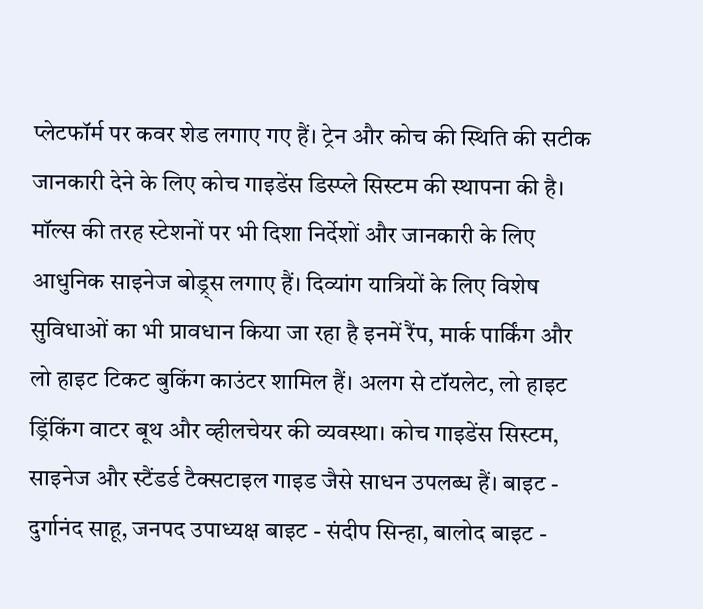प्लेटफॉर्म पर कवर शेड लगाए गए हैं। ट्रेन और कोच की स्थिति की सटीक जानकारी देने के लिए कोच गाइडेंस डिस्प्ले सिस्टम की स्थापना की है। मॉल्स की तरह स्टेशनों पर भी दिशा निर्देशों और जानकारी के लिए आधुनिक साइनेज बोड्र्स लगाए हैं। दिव्यांग यात्रियों के लिए विशेष सुविधाओं का भी प्रावधान किया जा रहा है इनमें रैंप, मार्क पार्किंग और लो हाइट टिकट बुकिंग काउंटर शामिल हैं। अलग से टॉयलेट, लो हाइट ड्रिंकिंग वाटर बूथ और व्हीलचेयर की व्यवस्था। कोच गाइडेंस सिस्टम, साइनेज और स्टैंडर्ड टैक्सटाइल गाइड जैसे साधन उपलब्ध हैं। बाइट - दुर्गानंद साहू, जनपद उपाध्यक्ष बाइट - संदीप सिन्हा, बालोद बाइट -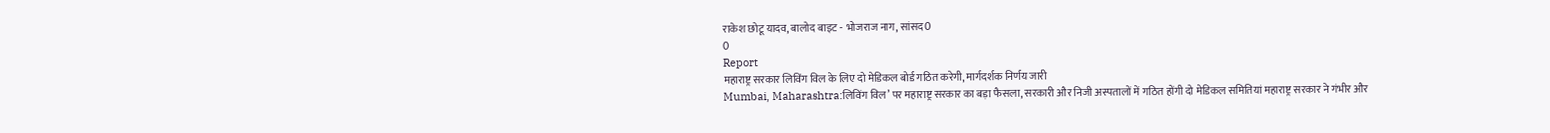राकेश छोटू यादव, बालोद बाइट - भोजराज नाग, सांसद0
0
Report
महाराष्ट्र सरकार लिविंग विल के लिए दो मेडिकल बोर्ड गठित करेगी, मार्गदर्शक निर्णय जारी
Mumbai, Maharashtra:लिविंग विल’ पर महाराष्ट्र सरकार का बड़ा फैसला, सरकारी और निजी अस्पतालों में गठित होंगी दो मेडिकल समितियां महाराष्ट्र सरकार ने गंभीर और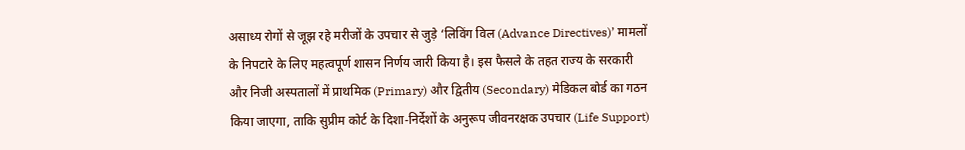असाध्य रोगों से जूझ रहे मरीजों के उपचार से जुड़े ‘लिविंग विल (Advance Directives)’ मामलों के निपटारे के लिए महत्वपूर्ण शासन निर्णय जारी किया है। इस फैसले के तहत राज्य के सरकारी और निजी अस्पतालों में प्राथमिक (Primary) और द्वितीय (Secondary) मेडिकल बोर्ड का गठन किया जाएगा, ताकि सुप्रीम कोर्ट के दिशा-निर्देशों के अनुरूप जीवनरक्षक उपचार (Life Support)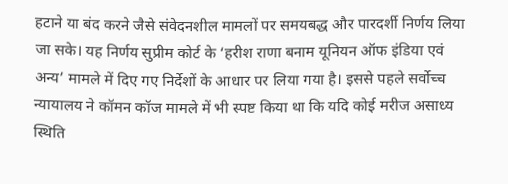हटाने या बंद करने जैसे संवेदनशील मामलों पर समयबद्ध और पारदर्शी निर्णय लिया जा सके। यह निर्णय सुप्रीम कोर्ट के ‘हरीश राणा बनाम यूनियन ऑफ इंडिया एवं अन्य’ मामले में दिए गए निर्देशों के आधार पर लिया गया है। इससे पहले सर्वोच्च न्यायालय ने कॉमन कॉज मामले में भी स्पष्ट किया था कि यदि कोई मरीज असाध्य स्थिति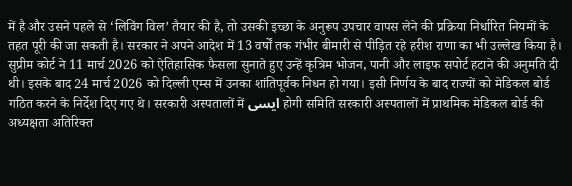में है और उसने पहले से ‘लिविंग विल’ तैयार की है, तो उसकी इच्छा के अनुरूप उपचार वापस लेने की प्रक्रिया निर्धारित नियमों के तहत पूरी की जा सकती है। सरकार ने अपने आदेश में 13 वर्षों तक गंभीर बीमारी से पीड़ित रहे हरीश राणा का भी उल्लेख किया है। सुप्रीम कोर्ट ने 11 मार्च 2026 को ऐतिहासिक फैसला सुनाते हुए उन्हें कृत्रिम भोजन, पानी और लाइफ सपोर्ट हटाने की अनुमति दी थी। इसके बाद 24 मार्च 2026 को दिल्ली एम्स में उनका शांतिपूर्वक निधन हो गया। इसी निर्णय के बाद राज्यों को मेडिकल बोर्ड गठित करने के निर्देश दिए गए थे। सरकारी अस्पतालों में ایسی होगी समिति सरकारी अस्पतालों में प्राथमिक मेडिकल बोर्ड की अध्यक्षता अतिरिक्त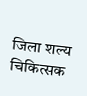जिला शल्य चिकित्सक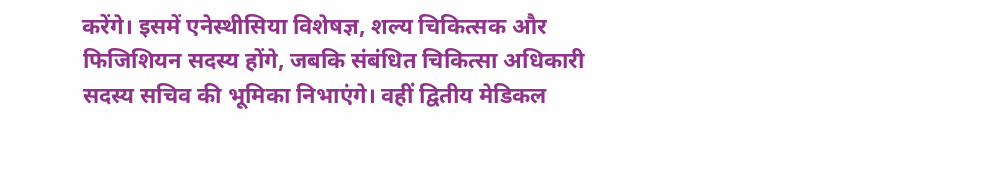करेंगे। इसमें एनेस्थीसिया विशेषज्ञ, शल्य चिकित्सक और फिजिशियन सदस्य होंगे, जबकि संबंधित चिकित्सा अधिकारी सदस्य सचिव की भूमिका निभाएंगे। वहीं द्वितीय मेडिकल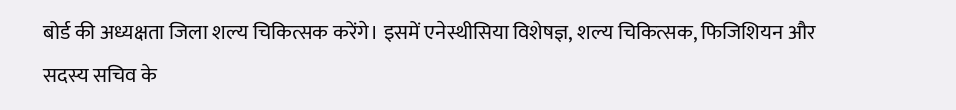बोर्ड की अध्यक्षता जिला शल्य चिकित्सक करेंगे। इसमें एनेस्थीसिया विशेषज्ञ, शल्य चिकित्सक, फिजिशियन और सदस्य सचिव के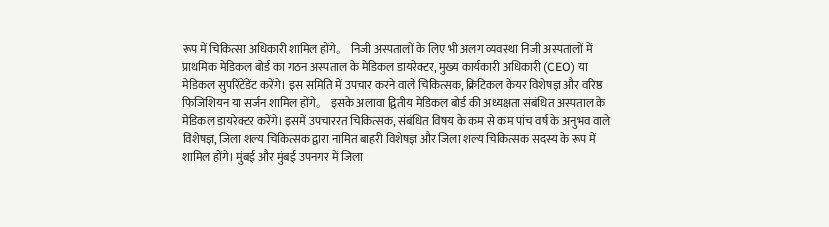रूप में चिकित्सा अधिकारी शामिल होंगे。 निजी अस्पतालों के लिए भी अलग व्यवस्था निजी अस्पतालों में प्राथमिक मेडिकल बोर्ड का गठन अस्पताल के मेडिकल डायरेक्टर, मुख्य कार्यकारी अधिकारी (CEO) या मेडिकल सुपरिंटेंडेंट करेंगे। इस समिति में उपचार करने वाले चिकित्सक, क्रिटिकल केयर विशेषज्ञ और वरिष्ठ फिजिशियन या सर्जन शामिल होंगे。 इसके अलावा द्वितीय मेडिकल बोर्ड की अध्यक्षता संबंधित अस्पताल के मेडिकल डायरेक्टर करेंगे। इसमें उपचाररत चिकित्सक, संबंधित विषय के कम से कम पांच वर्ष के अनुभव वाले विशेषज्ञ, जिला शल्य चिकित्सक द्वारा नामित बाहरी विशेषज्ञ और जिला शल्य चिकित्सक सदस्य के रूप में शामिल होंगे। मुंबई और मुंबई उपनगर में जिला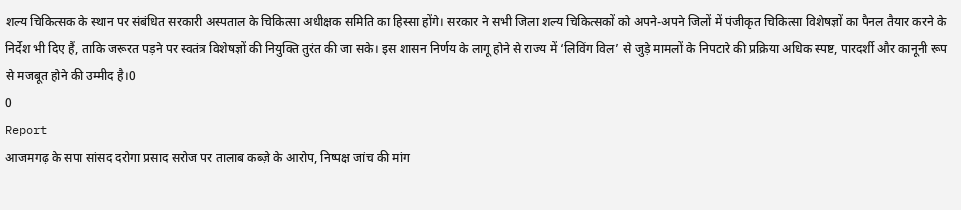शल्य चिकित्सक के स्थान पर संबंधित सरकारी अस्पताल के चिकित्सा अधीक्षक समिति का हिस्सा होंगे। सरकार ने सभी जिला शल्य चिकित्सकों को अपने-अपने जिलों में पंजीकृत चिकित्सा विशेषज्ञों का पैनल तैयार करने के निर्देश भी दिए हैं, ताकि जरूरत पड़ने पर स्वतंत्र विशेषज्ञों की नियुक्ति तुरंत की जा सके। इस शासन निर्णय के लागू होने से राज्य में ‘लिविंग विल’ से जुड़े मामलों के निपटारे की प्रक्रिया अधिक स्पष्ट, पारदर्शी और कानूनी रूप से मजबूत होने की उम्मीद है।0
0
Report
आजमगढ़ के सपा सांसद दरोगा प्रसाद सरोज पर तालाब कब्ज़े के आरोप, निष्पक्ष जांच की मांग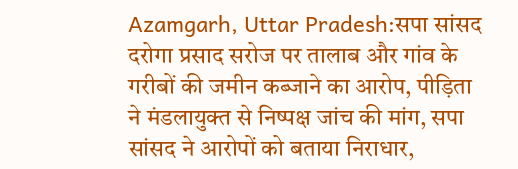Azamgarh, Uttar Pradesh:सपा सांसद दरोगा प्रसाद सरोज पर तालाब और गांव के गरीबों की जमीन कब्जाने का आरोप, पीड़िता ने मंडलायुक्त से निष्पक्ष जांच की मांग, सपा सांसद ने आरोपों को बताया निराधार,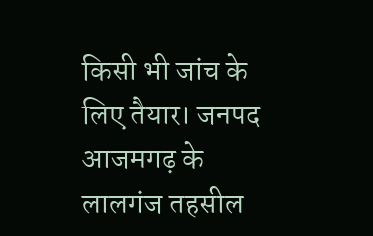किसी भी जांच के लिए तैयार। जनपद आजमगढ़ के लालगंज तहसील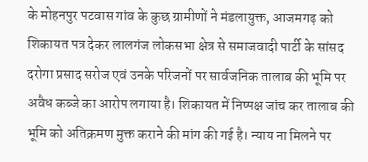के मोहनपुर पटवास गांव के कुछ ग्रामीणों ने मंडलायुक्त, आजमगढ़ को शिकायत पत्र देकर लालगंज लोकसभा क्षेत्र से समाजवादी पार्टी के सांसद दरोगा प्रसाद सरोज एवं उनके परिजनों पर सार्वजनिक तालाब की भूमि पर अवैध कब्जे का आरोप लगाया है। शिकायत में निष्पक्ष जांच कर तालाब की भूमि को अतिक्रमण मुक्त कराने की मांग की गई है। न्याय ना मिलने पर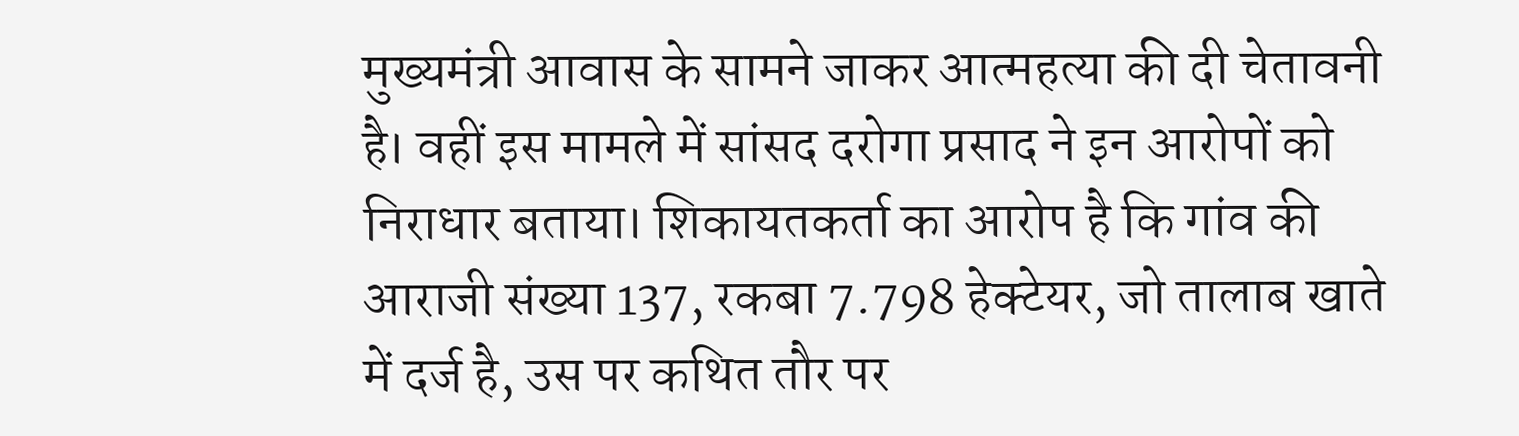मुख्यमंत्री आवास के सामने जाकर आत्महत्या की दी चेतावनी है। वहीं इस मामले में सांसद दरोगा प्रसाद ने इन आरोपों को निराधार बताया। शिकायतकर्ता का आरोप है कि गांव की आराजी संख्या 137, रकबा 7.798 हेक्टेयर, जो तालाब खाते में दर्ज है, उस पर कथित तौर पर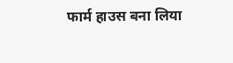फार्म हाउस बना लिया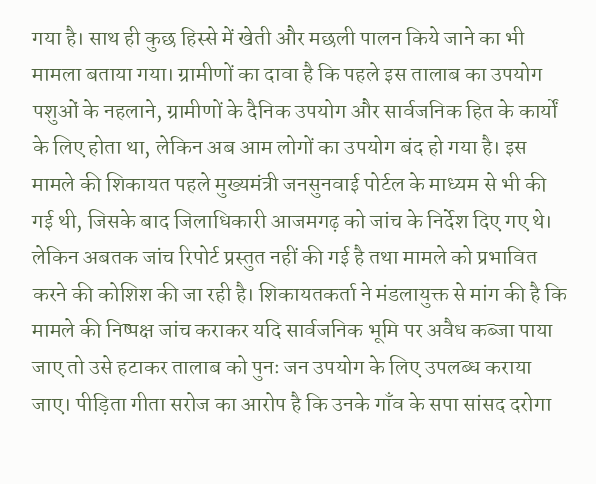गया है। साथ ही कुछ हिस्से में खेती और मछली पालन किये जाने का भी मामला बताया गया। ग्रामीणों का दावा है कि पहले इस तालाब का उपयोग पशुओं के नहलाने, ग्रामीणों के दैनिक उपयोग और सार्वजनिक हित के कार्यों के लिए होता था, लेकिन अब आम लोगों का उपयोग बंद हो गया है। इस मामले की शिकायत पहले मुख्यमंत्री जनसुनवाई पोर्टल के माध्यम से भी की गई थी, जिसके बाद जिलाधिकारी आजमगढ़ को जांच के निर्देश दिए गए थे। लेकिन अबतक जांच रिपोर्ट प्रस्तुत नहीं की गई है तथा मामले को प्रभावित करने की कोशिश की जा रही है। शिकायतकर्ता ने मंडलायुक्त से मांग की है कि मामले की निष्पक्ष जांच कराकर यदि सार्वजनिक भूमि पर अवैध कब्जा पाया जाए तो उसे हटाकर तालाब को पुनः जन उपयोग के लिए उपलब्ध कराया जाए। पीड़िता गीता सरोज का आरोप है कि उनके गाँव के सपा सांसद दरोगा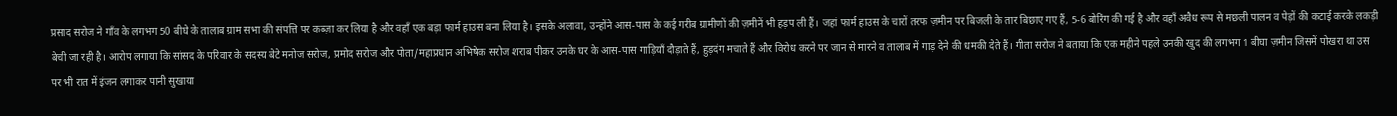प्रसाद सरोज ने गाँव के लगभग 50 बीघे के तालाब ग्राम सभा की संपत्ति पर कब्ज़ा कर लिया है और वहाँ एक बड़ा फार्म हाउस बना लिया है। इसके अलावा, उन्होंने आस-पास के कई गरीब ग्रामीणों की ज़मीनें भी हड़प ली हैं। जहां फार्म हाउस के चारों तरफ ज़मीन पर बिजली के तार बिछाए गए हैं, 5-6 बोरिंग की गई है और वहाँ अवैध रूप से मछली पालन व पेड़ों की कटाई करके लकड़ी बेची जा रही है। आरोप लगाया कि सांसद के परिवार के सदस्य बेटे मनोज सरोज, प्रमोद सरोज और पोता/महाप्रधान अभिषेक सरोज शराब पीकर उनके घर के आस-पास गाड़ियाँ दौड़ाते हैं, हुड़दंग मचाते हैं और विरोध करने पर जान से मारने व तालाब में गाड़ देने की धमकी देते हैं। गीता सरोज ने बताया कि एक महीने पहले उनकी खुद की लगभग 1 बीघा ज़मीन जिसमें पोखरा था उस पर भी रात में इंजन लगाकर पानी सुखाया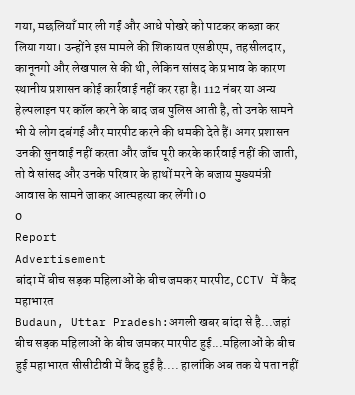गया, मछलियाँ मार ली गईं और आधे पोखरे को पाटकर कब्ज़ा कर लिया गया। उन्होंने इस मामले की शिकायत एसडीएम, तहसीलदार, कानूनगो और लेखपाल से की थी, लेकिन सांसद के प्रभाव के कारण स्थानीय प्रशासन कोई कार्रवाई नहीं कर रहा है। 112 नंबर या अन्य हेल्पलाइन पर कॉल करने के बाद जब पुलिस आती है, तो उनके सामने भी ये लोग दबंगई और मारपीट करने की धमकी देते हैं। अगर प्रशासन उनकी सुनवाई नहीं करता और जाँच पूरी करके कार्रवाई नहीं की जाती, तो वे सांसद और उनके परिवार के हाथों मरने के बजाय मुख्यमंत्री आवास के सामने जाकर आत्महत्या कर लेंगी।0
0
Report
Advertisement
बांदा में बीच सड़क महिलाओं के बीच जमकर मारपीट, CCTV में कैद महाभारत
Budaun, Uttar Pradesh:अगली खबर बांदा से है...जहां बीच सड़क महिलाओं के बीच जमकर मारपीट हुई...महिलाओं के बीच हुई महाभारत सीसीटीवी में कैद हुई है.... हालांकि अब तक ये पता नहीं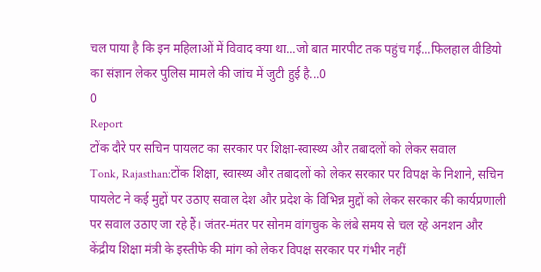चल पाया है कि इन महिलाओं में विवाद क्या था...जो बात मारपीट तक पहुंच गई...फिलहाल वीडियो का संज्ञान लेकर पुलिस मामले की जांच में जुटी हुई है...0
0
Report
टोंक दौरे पर सचिन पायलट का सरकार पर शिक्षा-स्वास्थ्य और तबादलों को लेकर सवाल
Tonk, Rajasthan:टोंक शिक्षा, स्वास्थ्य और तबादलों को लेकर सरकार पर विपक्ष के निशाने, सचिन पायलेट ने कई मुद्दों पर उठाए सवाल देश और प्रदेश के विभिन्न मुद्दों को लेकर सरकार की कार्यप्रणाली पर सवाल उठाए जा रहे हैं। जंतर-मंतर पर सोनम वांगचुक के लंबे समय से चल रहे अनशन और केंद्रीय शिक्षा मंत्री के इस्तीफे की मांग को लेकर विपक्ष सरकार पर गंभीर नहीं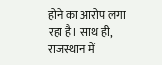होने का आरोप लगा रहा है। साथ ही, राजस्थान में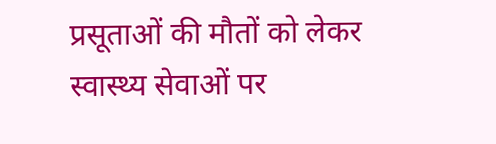प्रसूताओं की मौतों को लेकर स्वास्थ्य सेवाओं पर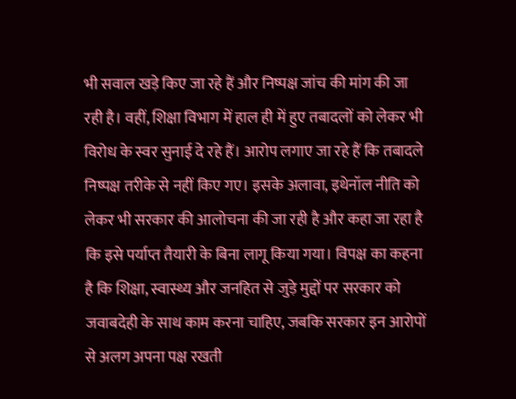भी सवाल खड़े किए जा रहे हैं और निष्पक्ष जांच की मांग की जा रही है। वहीं, शिक्षा विभाग में हाल ही में हुए तबादलों को लेकर भी विरोध के स्वर सुनाई दे रहे हैं। आरोप लगाए जा रहे हैं कि तबादले निष्पक्ष तरीके से नहीं किए गए। इसके अलावा, इथेनॉल नीति को लेकर भी सरकार की आलोचना की जा रही है और कहा जा रहा है कि इसे पर्याप्त तैयारी के बिना लागू किया गया। विपक्ष का कहना है कि शिक्षा, स्वास्थ्य और जनहित से जुड़े मुद्दों पर सरकार को जवाबदेही के साथ काम करना चाहिए, जबकि सरकार इन आरोपों से अलग अपना पक्ष रखती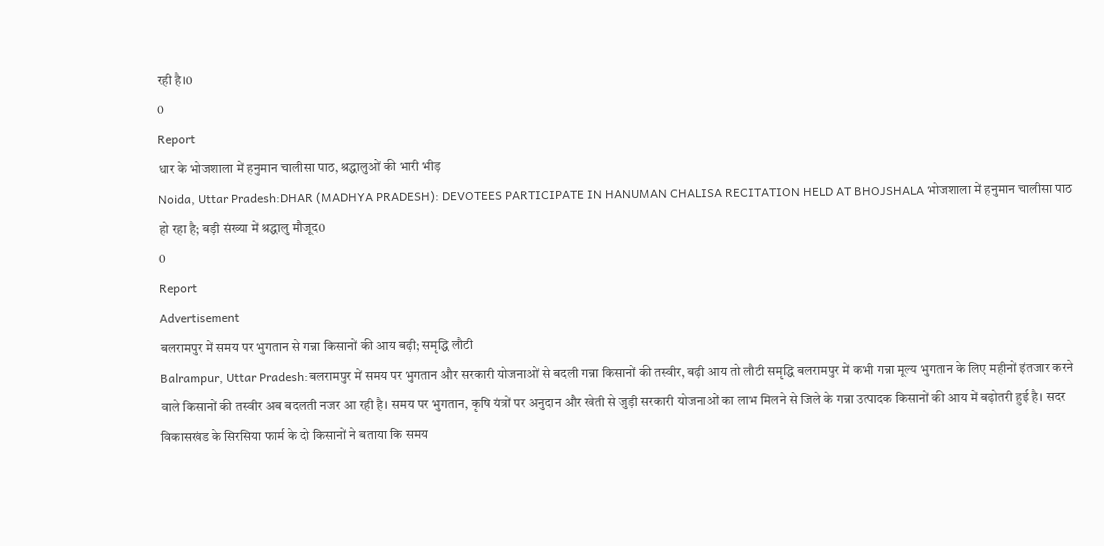रही है।0
0
Report
धार के भोजशाला में हनुमान चालीसा पाठ, श्रद्धालुओं की भारी भीड़
Noida, Uttar Pradesh:DHAR (MADHYA PRADESH): DEVOTEES PARTICIPATE IN HANUMAN CHALISA RECITATION HELD AT BHOJSHALA भोजशाला में हनुमान चालीसा पाठ हो रहा है; बड़ी संख्या में श्रद्धालु मौजूद0
0
Report
Advertisement
बलरामपुर में समय पर भुगतान से गन्ना किसानों की आय बढ़ी; समृद्धि लौटी
Balrampur, Uttar Pradesh:बलरामपुर में समय पर भुगतान और सरकारी योजनाओं से बदली गन्ना किसानों की तस्वीर, बढ़ी आय तो लौटी समृद्धि बलरामपुर में कभी गन्ना मूल्य भुगतान के लिए महीनों इंतजार करने वाले किसानों की तस्वीर अब बदलती नजर आ रही है। समय पर भुगतान, कृषि यंत्रों पर अनुदान और खेती से जुड़ी सरकारी योजनाओं का लाभ मिलने से जिले के गन्ना उत्पादक किसानों की आय में बढ़ोतरी हुई है। सदर विकासखंड के सिरसिया फार्म के दो किसानों ने बताया कि समय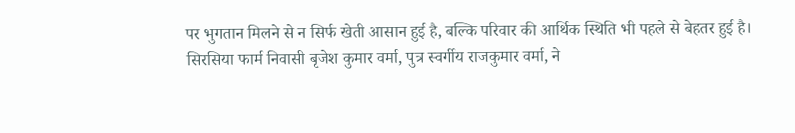पर भुगतान मिलने से न सिर्फ खेती आसान हुई है, बल्कि परिवार की आर्थिक स्थिति भी पहले से बेहतर हुई है। सिरसिया फार्म निवासी बृजेश कुमार वर्मा, पुत्र स्वर्गीय राजकुमार वर्मा, ने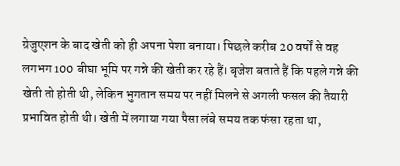ग्रेजुएशन के बाद खेती को ही अपना पेशा बनाया। पिछले करीब 20 वर्षों से वह लगभग 100 बीघा भूमि पर गन्ने की खेती कर रहे हैं। बृजेश बताते हैं कि पहले गन्ने की खेती तो होती थी, लेकिन भुगतान समय पर नहीं मिलने से अगली फसल की तैयारी प्रभावित होती थी। खेती में लगाया गया पैसा लंबे समय तक फंसा रहता था,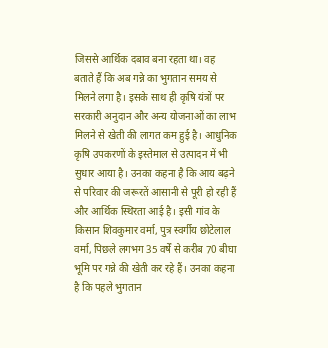जिससे आर्थिक दबाव बना रहता था। वह बताते हैं कि अब गन्ने का भुगतान समय से मिलने लगा है। इसके साथ ही कृषि यंत्रों पर सरकारी अनुदान और अन्य योजनाओं का लाभ मिलने से खेती की लागत कम हुई है। आधुनिक कृषि उपकरणों के इस्तेमाल से उत्पादन में भी सुधार आया है। उनका कहना है कि आय बढ़ने से परिवार की जरूरतें आसानी से पूरी हो रही हैं और आर्थिक स्थिरता आई है। इसी गांव के किसान शिवकुमार वर्मा, पुत्र स्वर्गीय छोटेलाल वर्मा, पिछले लगभग 35 वर्षें से करीब 70 बीघा भूमि पर गन्ने की खेती कर रहे हैं। उनका कहना है कि पहले भुगतान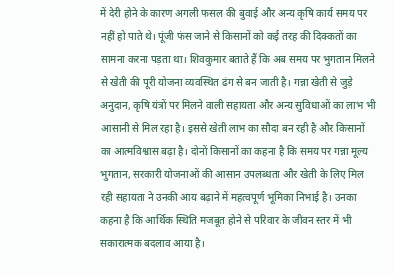में देरी होने के कारण अगली फसल की बुवाई और अन्य कृषि कार्य समय पर नहीं हो पाते थे। पूंजी फंस जाने से किसानों को कई तरह की दिक्कतों का सामना करना पड़ता था। शिवकुमार बताते हैं कि अब समय पर भुगतान मिलने से खेती की पूरी योजना व्यवस्थित ढंग से बन जाती है। गन्ना खेती से जुड़े अनुदान, कृषि यंत्रों पर मिलने वाली सहायता और अन्य सुविधाओं का लाभ भी आसानी से मिल रहा है। इससे खेती लाभ का सौदा बन रही है और किसानों का आत्मविश्वास बढ़ा है। दोनों किसानों का कहना है कि समय पर गन्ना मूल्य भुगतान, सरकारी योजनाओं की आसान उपलब्धता और खेती के लिए मिल रही सहायता ने उनकी आय बढ़ाने में महत्वपूर्ण भूमिका निभाई है। उनका कहना है कि आर्थिक स्थिति मजबूत होने से परिवार के जीवन स्तर में भी सकारात्मक बदलाव आया है।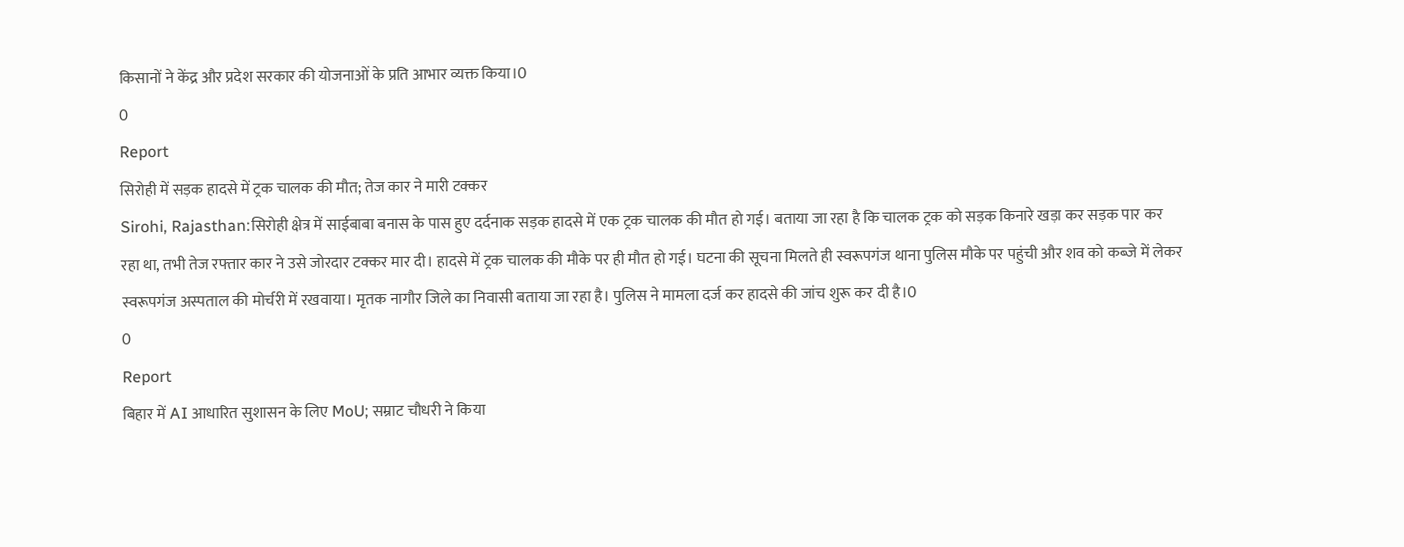किसानों ने केंद्र और प्रदेश सरकार की योजनाओं के प्रति आभार व्यक्त किया।0
0
Report
सिरोही में सड़क हादसे में ट्रक चालक की मौत; तेज कार ने मारी टक्कर
Sirohi, Rajasthan:सिरोही क्षेत्र में साईबाबा बनास के पास हुए दर्दनाक सड़क हादसे में एक ट्रक चालक की मौत हो गई। बताया जा रहा है कि चालक ट्रक को सड़क किनारे खड़ा कर सड़क पार कर रहा था, तभी तेज रफ्तार कार ने उसे जोरदार टक्कर मार दी। हादसे में ट्रक चालक की मौके पर ही मौत हो गई। घटना की सूचना मिलते ही स्वरूपगंज थाना पुलिस मौके पर पहुंची और शव को कब्जे में लेकर स्वरूपगंज अस्पताल की मोर्चरी में रखवाया। मृतक नागौर जिले का निवासी बताया जा रहा है। पुलिस ने मामला दर्ज कर हादसे की जांच शुरू कर दी है।0
0
Report
बिहार में AI आधारित सुशासन के लिए MoU; सम्राट चौधरी ने किया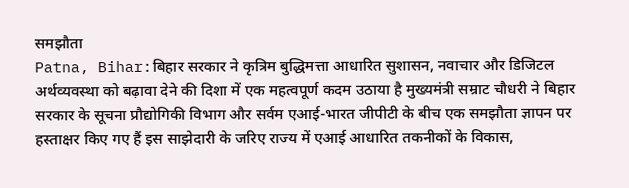समझौता
Patna, Bihar:बिहार सरकार ने कृत्रिम बुद्धिमत्ता आधारित सुशासन, नवाचार और डिजिटल अर्थव्यवस्था को बढ़ावा देने की दिशा में एक महत्वपूर्ण कदम उठाया है मुख्यमंत्री सम्राट चौधरी ने बिहार सरकार के सूचना प्रौद्योगिकी विभाग और सर्वम एआई-भारत जीपीटी के बीच एक समझौता ज्ञापन पर हस्ताक्षर किए गए हैं इस साझेदारी के जरिए राज्य में एआई आधारित तकनीकों के विकास,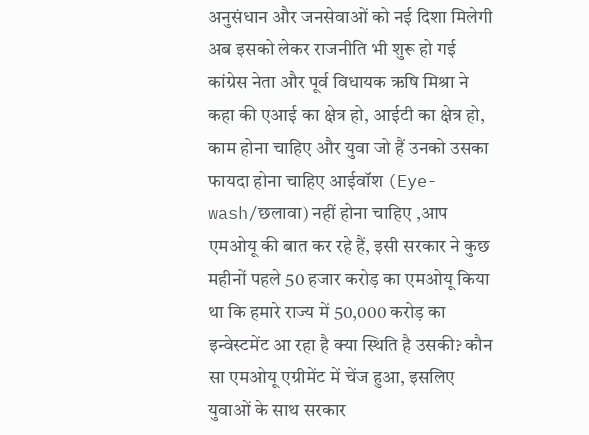अनुसंधान और जनसेवाओं को नई दिशा मिलेगी अब इसको लेकर राजनीति भी शुरू हो गई कांग्रेस नेता और पूर्व विधायक ऋषि मिश्रा ने कहा की एआई का क्षेत्र हो, आईटी का क्षेत्र हो, काम होना चाहिए और युवा जो हैं उनको उसका फायदा होना चाहिए आईवॉश (Eye-wash/छलावा) नहीं होना चाहिए ,आप एमओयू की बात कर रहे हैं, इसी सरकार ने कुछ महीनों पहले 50 हजार करोड़ का एमओयू किया था कि हमारे राज्य में 50,000 करोड़ का इन्वेस्टमेंट आ रहा है क्या स्थिति है उसकी? कौन सा एमओयू एग्रीमेंट में चेंज हुआ, इसलिए युवाओं के साथ सरकार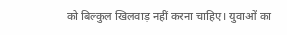को बिल्कुल खिलवाड़ नहीं करना चाहिए। युवाओं का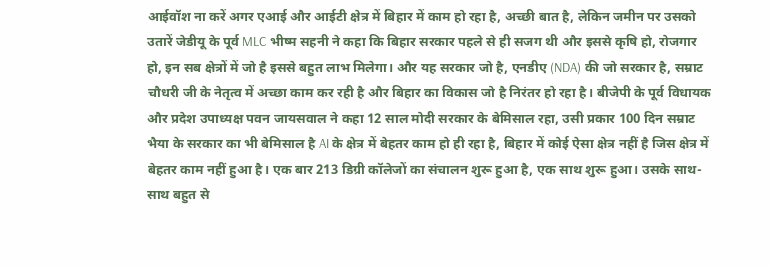आईवॉश ना करें अगर एआई और आईटी क्षेत्र में बिहार में काम हो रहा है, अच्छी बात है, लेकिन जमीन पर उसको उतारें जेडीयू के पूर्व MLC भीष्म सहनी ने कहा कि बिहार सरकार पहले से ही सजग थी और इससे कृषि हो, रोजगार हो, इन सब क्षेत्रों में जो है इससे बहुत लाभ मिलेगा। और यह सरकार जो है, एनडीए (NDA) की जो सरकार है, सम्राट चौधरी जी के नेतृत्व में अच्छा काम कर रही है और बिहार का विकास जो है निरंतर हो रहा है। बीजेपी के पूर्व विधायक और प्रदेश उपाध्यक्ष पवन जायसवाल ने कहा 12 साल मोदी सरकार के बेमिसाल रहा, उसी प्रकार 100 दिन सम्राट भैया के सरकार का भी बेमिसाल है AI के क्षेत्र में बेहतर काम हो ही रहा है, बिहार में कोई ऐसा क्षेत्र नहीं है जिस क्षेत्र में बेहतर काम नहीं हुआ है। एक बार 213 डिग्री कॉलेजों का संचालन शुरू हुआ है, एक साथ शुरू हुआ। उसके साथ-साथ बहुत से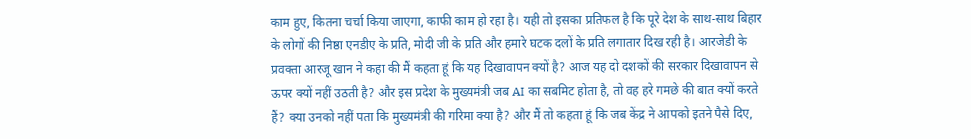काम हुए, कितना चर्चा किया जाएगा, काफी काम हो रहा है। यही तो इसका प्रतिफल है कि पूरे देश के साथ-साथ बिहार के लोगों की निष्ठा एनडीए के प्रति, मोदी जी के प्रति और हमारे घटक दलों के प्रति लगातार दिख रही है। आरजेडी के प्रवक्ता आरजू खान ने कहा की मैं कहता हूं कि यह दिखावापन क्यों है? आज यह दो दशकों की सरकार दिखावापन से ऊपर क्यों नहीं उठती है? और इस प्रदेश के मुख्यमंत्री जब AI का सबमिट होता है, तो वह हरे गमछे की बात क्यों करते हैं? क्या उनको नहीं पता कि मुख्यमंत्री की गरिमा क्या है? और मैं तो कहता हूं कि जब केंद्र ने आपको इतने पैसे दिए,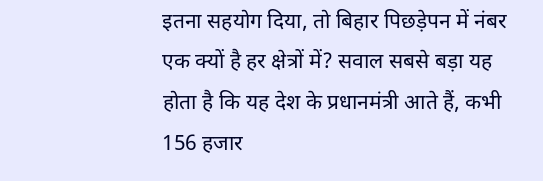इतना सहयोग दिया, तो बिहार पिछड़ेपन में नंबर एक क्यों है हर क्षेत्रों में? सवाल सबसे बड़ा यह होता है कि यह देश के प्रधानमंत्री आते हैं, कभी 156 हजार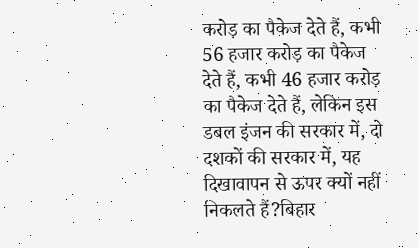करोड़ का पैकेज देते हैं, कभी 56 हजार करोड़ का पैकेज देते हैं, कभी 46 हजार करोड़ का पैकेज देते हैं, लेकिन इस डबल इंजन की सरकार में, दो दशकों की सरकार में, यह दिखावापन से ऊपर क्यों नहीं निकलते हैं?बिहार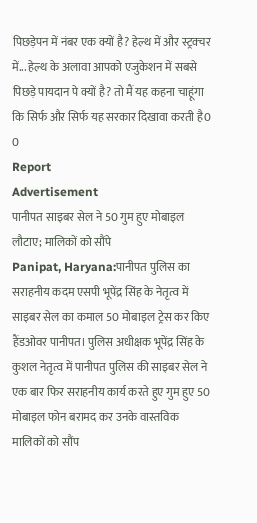पिछड़ेपन में नंबर एक क्यों है? हेल्थ में और स्ट्रक्चर में... हेल्थ के अलावा आपको एजुकेशन में सबसे पिछड़े पायदान पे क्यों है? तो मैं यह कहना चाहूंगा कि सिर्फ और सिर्फ यह सरकार दिखावा करती है0
0
Report
Advertisement
पानीपत साइबर सेल ने 50 गुम हुए मोबाइल लौटाए; मालिकों को सौंपे
Panipat, Haryana:पानीपत पुलिस का सराहनीय कदम एसपी भूपेंद्र सिंह के नेतृत्व में साइबर सेल का कमाल 50 मोबाइल ट्रेस कर किए हैंडओवर पानीपत। पुलिस अधीक्षक भूपेंद्र सिंह के कुशल नेतृत्व में पानीपत पुलिस की साइबर सेल ने एक बार फिर सराहनीय कार्य करते हुए गुम हुए 50 मोबाइल फोन बरामद कर उनके वास्तविक मालिकों को सौंप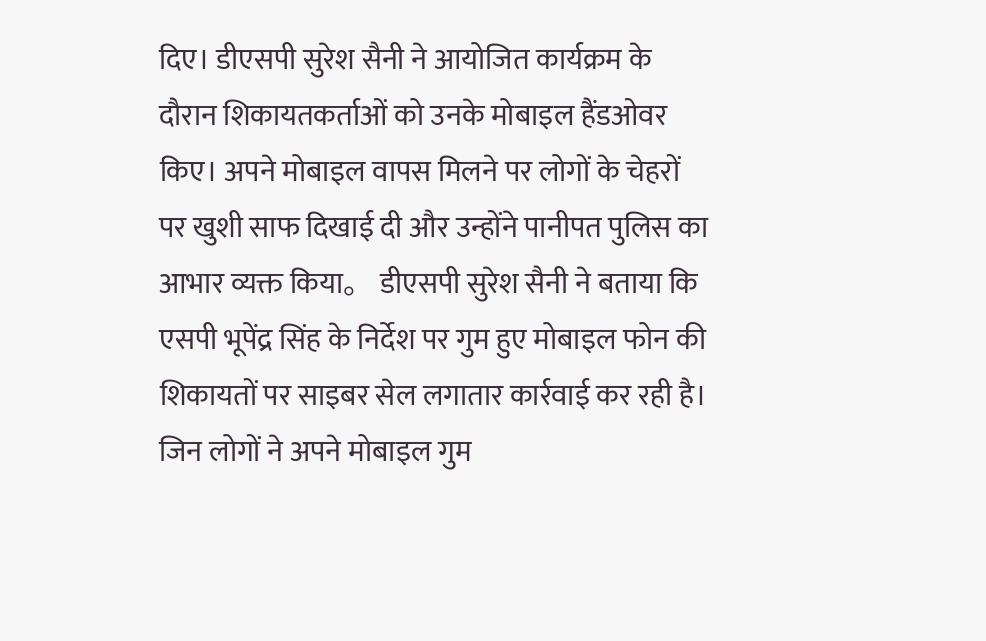दिए। डीएसपी सुरेश सैनी ने आयोजित कार्यक्रम के दौरान शिकायतकर्ताओं को उनके मोबाइल हैंडओवर किए। अपने मोबाइल वापस मिलने पर लोगों के चेहरों पर खुशी साफ दिखाई दी और उन्होंने पानीपत पुलिस का आभार व्यक्त किया。 डीएसपी सुरेश सैनी ने बताया कि एसपी भूपेंद्र सिंह के निर्देश पर गुम हुए मोबाइल फोन की शिकायतों पर साइबर सेल लगातार कार्रवाई कर रही है। जिन लोगों ने अपने मोबाइल गुम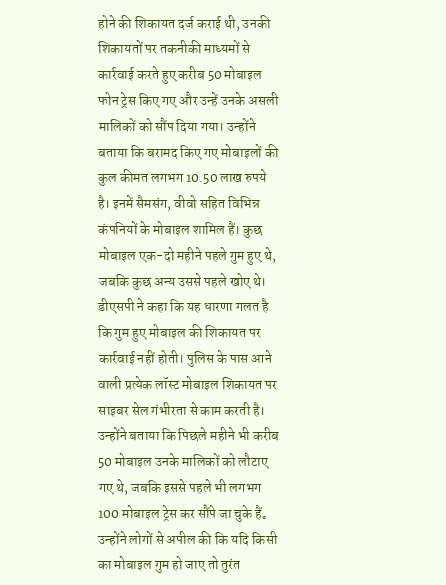होने की शिकायत दर्ज कराई थी, उनकी शिकायतों पर तकनीकी माध्यमों से कार्रवाई करते हुए करीब 50 मोबाइल फोन ट्रेस किए गए और उन्हें उनके असली मालिकों को सौंप दिया गया। उन्होंने बताया कि बरामद किए गए मोबाइलों की कुल कीमत लगभग 10.50 लाख रुपये है। इनमें सैमसंग, वीवो सहित विभिन्न कंपनियों के मोबाइल शामिल हैं। कुछ मोबाइल एक-दो महीने पहले गुम हुए थे, जबकि कुछ अन्य उससे पहले खोए थे। डीएसपी ने कहा कि यह धारणा गलत है कि गुम हुए मोबाइल की शिकायत पर कार्रवाई नहीं होती। पुलिस के पास आने वाली प्रत्येक लॉस्ट मोबाइल शिकायत पर साइबर सेल गंभीरता से काम करती है। उन्होंने बताया कि पिछले महीने भी करीब 50 मोबाइल उनके मालिकों को लौटाए गए थे, जबकि इससे पहले भी लगभग 100 मोबाइल ट्रेस कर सौंपे जा चुके हैं。 उन्होंने लोगों से अपील की कि यदि किसी का मोबाइल गुम हो जाए तो तुरंत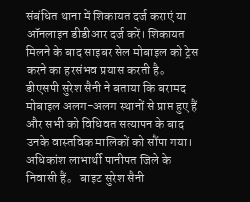संबंधित थाना में शिकायत दर्ज कराएं या ऑनलाइन डीडीआर दर्ज करें। शिकायत मिलने के बाद साइबर सेल मोबाइल को ट्रेस करने का हरसंभव प्रयास करती है。 डीएसपी सुरेश सैनी ने बताया कि बरामद मोबाइल अलग-अलग स्थानों से प्राप्त हुए हैं और सभी को विधिवत सत्यापन के बाद उनके वास्तविक मालिकों को सौंपा गया। अधिकांश लाभार्थी पानीपत जिले के निवासी हैं。 बाइट सुरेश सैनी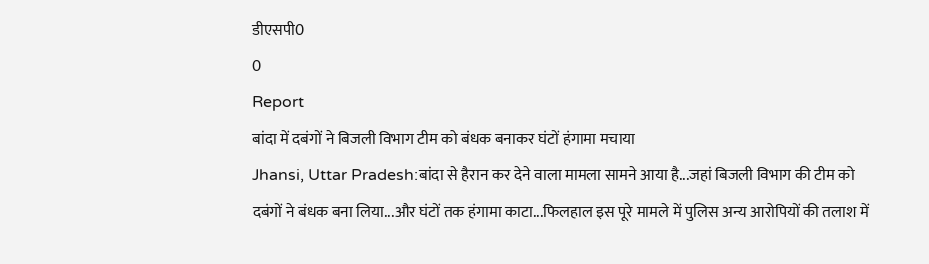डीएसपी0
0
Report
बांदा में दबंगों ने बिजली विभाग टीम को बंधक बनाकर घंटों हंगामा मचाया
Jhansi, Uttar Pradesh:बांदा से हैरान कर देने वाला मामला सामने आया है...जहां बिजली विभाग की टीम को दबंगों ने बंधक बना लिया...और घंटों तक हंगामा काटा...फिलहाल इस पूरे मामले में पुलिस अन्य आरोपियों की तलाश में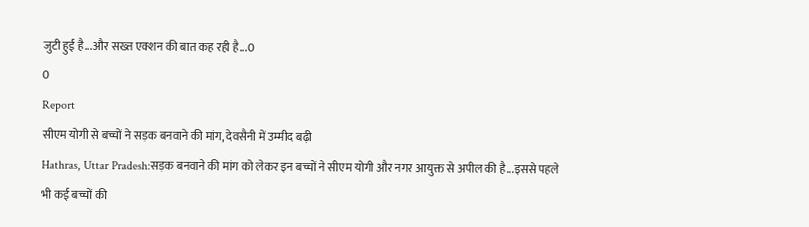जुटी हुई है...और सख्त एक्शन की बात कह रही है...0
0
Report
सीएम योगी से बच्चों ने सड़क बनवाने की मांग, देवसैनी में उम्मीद बढ़ी
Hathras, Uttar Pradesh:सड़क बनवाने की मांग को लेकर इन बच्चों ने सीएम योगी और नगर आयुक्त से अपील की है...इससे पहले भी कई बच्चों की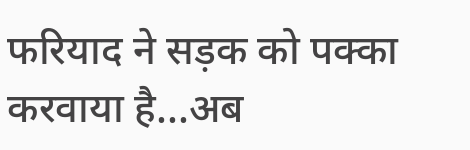फरियाद ने सड़क को पक्का करवाया है...अब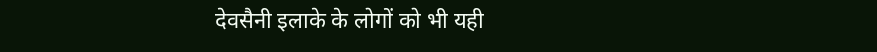देवसैनी इलाके के लोगों को भी यही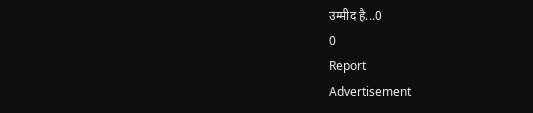उम्मीद है...0
0
Report
Advertisement